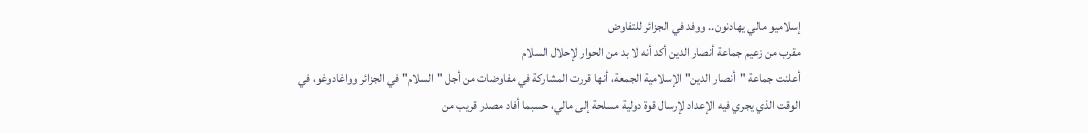إسلاميو مالي يهادنون.. ووفد في الجزائر للتفاوض
مقرب من زعيم جماعة أنصار الدين أكد أنه لا بد من الحوار لإحلال السلام
أعلنت جماعة "أنصار الدين" الإسلامية الجمعة، أنها قررت المشاركة في مفاوضات من أجل "السلام" في الجزائر وواغادوغو، في الوقت الذي يجري فيه الإعداد لإرسال قوة دولية مسلحة إلى مالي، حسبما أفاد مصدر قريب من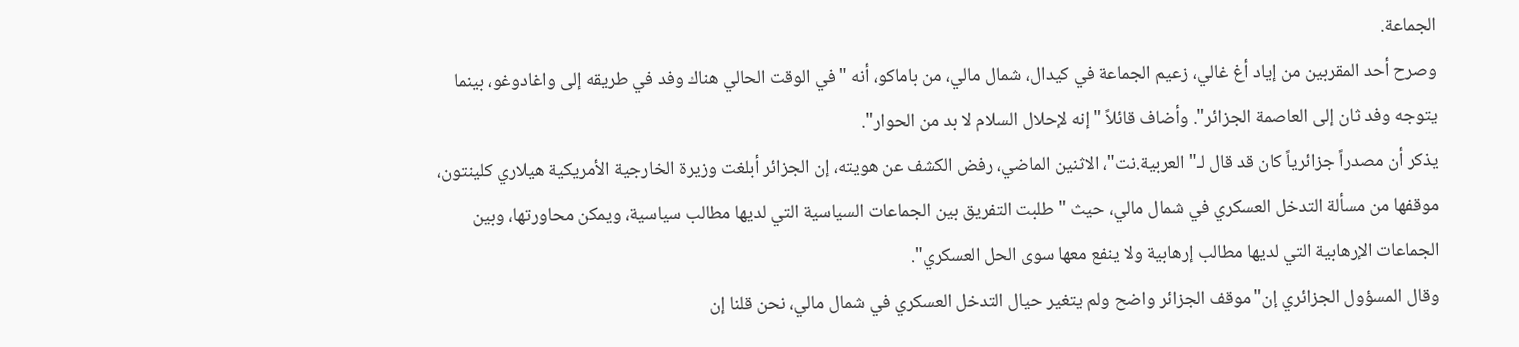الجماعة.
وصرح أحد المقربين من إياد أغ غالي، زعيم الجماعة في كيدال، شمال مالي، من باماكو، أنه "في الوقت الحالي هناك وفد في طريقه إلى واغادوغو، بينما يتوجه وفد ثان إلى العاصمة الجزائر". وأضاف قائلاً "إنه لإحلال السلام لا بد من الحوار".
يذكر أن مصدراً جزائرياً كان قد قال لـ"العربية.نت"، الاثنين الماضي، رفض الكشف عن هويته، إن الجزائر أبلغت وزيرة الخارجية الأمريكية هيلاري كلينتون، موقفها من مسألة التدخل العسكري في شمال مالي، حيث "طلبت التفريق بين الجماعات السياسية التي لديها مطالب سياسية، ويمكن محاورتها، وبين الجماعات الإرهابية التي لديها مطالب إرهابية ولا ينفع معها سوى الحل العسكري".
وقال المسؤول الجزائري إن"موقف الجزائر واضح ولم يتغير حيال التدخل العسكري في شمال مالي، نحن قلنا إن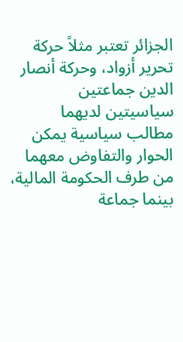الجزائر تعتبر مثلاً حركة تحرير أزواد، وحركة أنصار الدين جماعتين سياسيتين لديهما مطالب سياسية يمكن الحوار والتفاوض معهما من طرف الحكومة المالية، بينما جماعة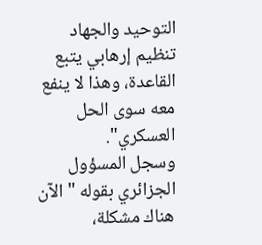التوحيد والجهاد تنظيم إرهابي يتبع القاعدة، وهذا لا ينفع معه سوى الحل العسكري".
وسجل المسؤول الجزائري بقوله "الآن هناك مشكلة،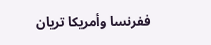ففرنسا وأمريكا تريان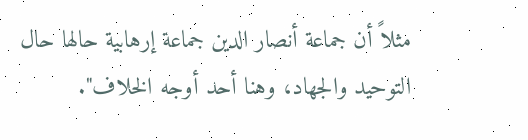مثلاً أن جماعة أنصار الدين جماعة إرهابية حالها حال التوحيد والجهاد، وهنا أحد أوجه الخلاف".